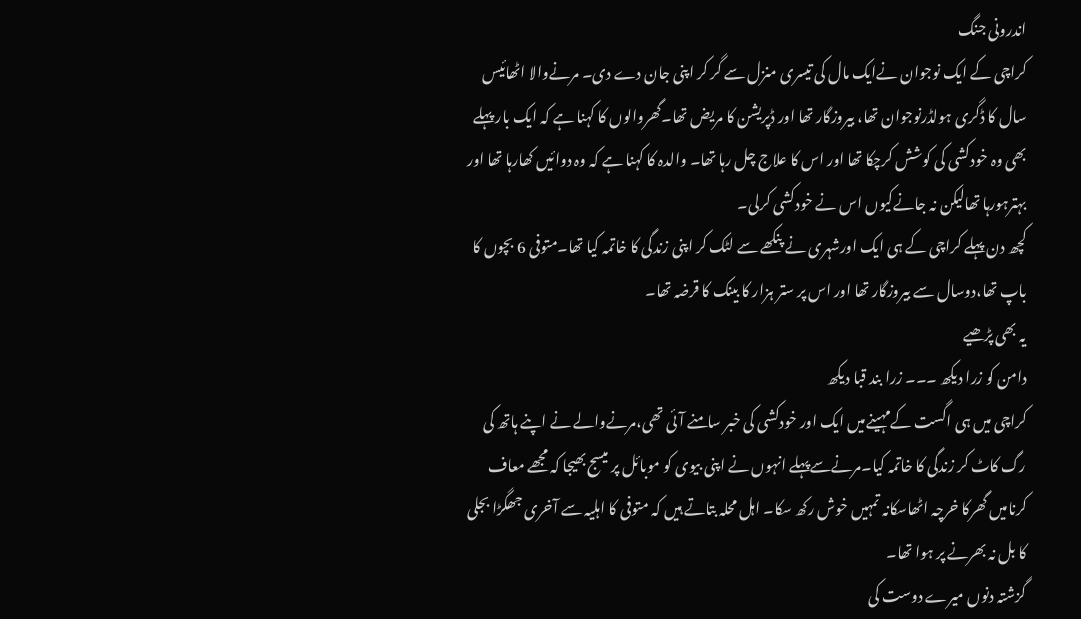اندرونی جنگ
کراچی کے ایک نوجوان نےایک مال کی تیسری منزل سے گر کر اپنی جان دے دی۔ مرنےوالا اٹھائیس سال کا ڈگری ہولڈرنوجوان تھا، بیروزگار تھا اور ڈپریشن کا مریض تھا۔گھروالوں کا کہنا ہے کہ ایک بار پہلے بھی وہ خودکشی کی کوشش کرچکا تھا اور اس کا علاج چل رہا تھا۔ والدہ کا کہنا ہے کہ وہ دوائیں کھارہا تھا اور بہترہورہا تھالیکن نہ جانےکیوں اس نے خودکشی کرلی۔
کچھ دن پہلے کراچی کے ہی ایک اورشہری نے پنکھے سے لٹک کر اپنی زندگی کا خاتمہ کیا تھا۔متوفی 6 بچوں کا باپ تھا،دوسال سے بیروزگار تھا اور اس پر ستر ہزار کا بینک کا قرضہ تھا۔
یہ بھی پڑھیے
دامن کو زرا دیکھ ۔۔۔ زرا بند قبا دیکھ
کراچی میں ہی اگست کےمہینےمیں ایک اور خودکشی کی خبر سامنے آئی تھی،مرنےوالے نے اپنے ہاتھ کی رگ کاٹ کر زندگی کا خاتمہ کیا۔مرنےسےپہلے انہوں نے اپنی بیوی کو موبائل پر میسج بھیجا کہ مجھے معاف کرنامیں گھرکا خرچہ اٹھاسکانہ تمہیں خوش رکھ سکا۔ اہل محلہ بتاتے ہیں کہ متوفی کا اہلیہ سے آخری جھگڑا بجلی کا بل نہ بھرنے پر ہوا تھا۔
گزشتہ دنوں میرے دوست کی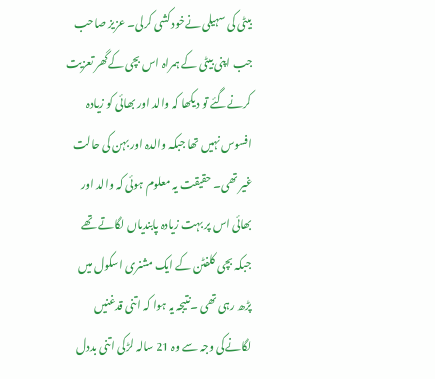بیٹی کی سہیلی نےخود کشی کرلی۔ عزیز صاحب جب اپنی بیٹی کے ہمراہ اس بچی کےگھر تعزیت کرنےگئے تو دیکھا کہ والد اور بھائی کو زیادہ افسوس نہیں تھا جبکہ والدہ اور بہن کی حالت غیر تھی۔ حقیقت یہ معلوم ہوئی کہ والد اور بھائی اس پر بہت زیادہ پابندیاں لگاتے تھے جبکہ بچی کلفٹن کے ایک مشنری اسکول میں پڑھ رہی تھی ۔نتیجہ یہ ہوا کہ اتنی قدغنیں لگانےکی وجہ سے وہ 21 سالہ لڑکی اتنی بددل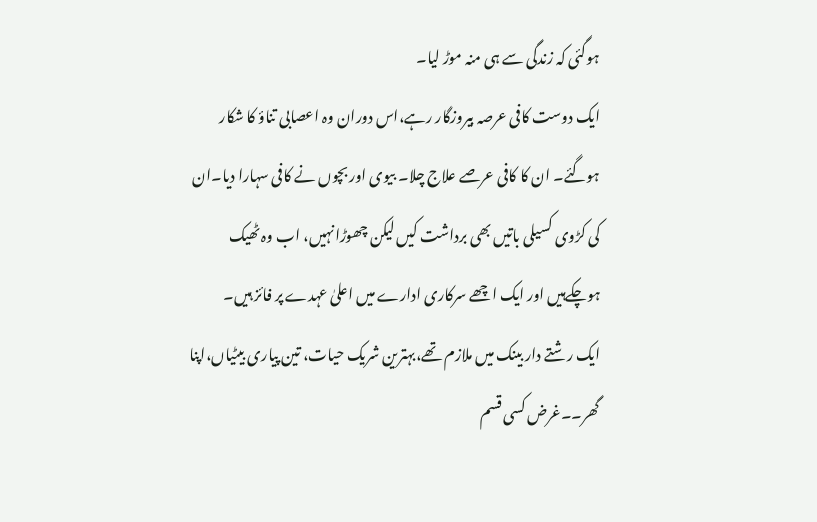ہوگئی کہ زندگی سے ہی منہ موڑ لیا۔
ایک دوست کافی عرصہ بیروزگار رہے،اس دوران وہ اعصابی تناؤ کا شکار ہوگئے۔ ان کا کافی عرصے علاج چلا۔ بیوی اور بچوں نے کافی سہارا دیا۔ان کی کڑوی کسیلی باتیں بھی برداشت کیں لیکن چھوڑانہیں، اب وہ ٹھیک ہوچکےہیں اور ایک اچھے سرکاری ادارے میں اعلیٰ عہدے پر فائز ہیں۔
ایک رشتے دار بینک میں ملازم تھے،بہترین شریک حیات، تین پیاری بیٹیاں،اپنا گھر۔۔غرض کسی قسم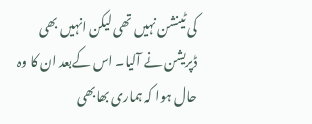کی ٹینشن نہیں تھی لیکن انہیں بھی ڈپریشن نے آلیا۔ اس کےبعد ان کا وہ حال ہوا کہ ہماری بھابھی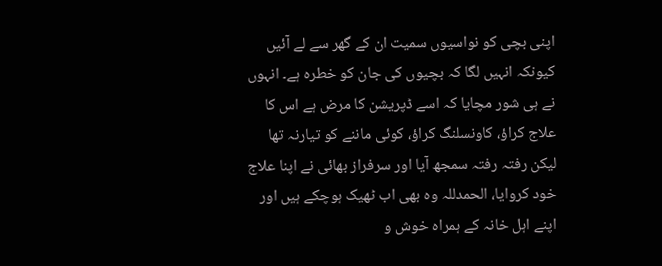اپنی بچی کو نواسیوں سمیت ان کے گھر سے لے آئیں کیونکہ انہیں لگا کہ بچیوں کی جان کو خطرہ ہے۔ انہوں نے ہی شور مچایا کہ اسے ڈپریشن کا مرض ہے اس کا علاج کراؤ، کاونسلنگ کراؤ، کوئی ماننے کو تیارنہ تھا لیکن رفتہ رفتہ سمجھ آیا اور سرفراز بھائی نے اپنا علاج خود کروایا، الحمدللہ وہ بھی اب ٹھیک ہوچکے ہیں اور اپنے اہل خانہ کے ہمراہ خوش و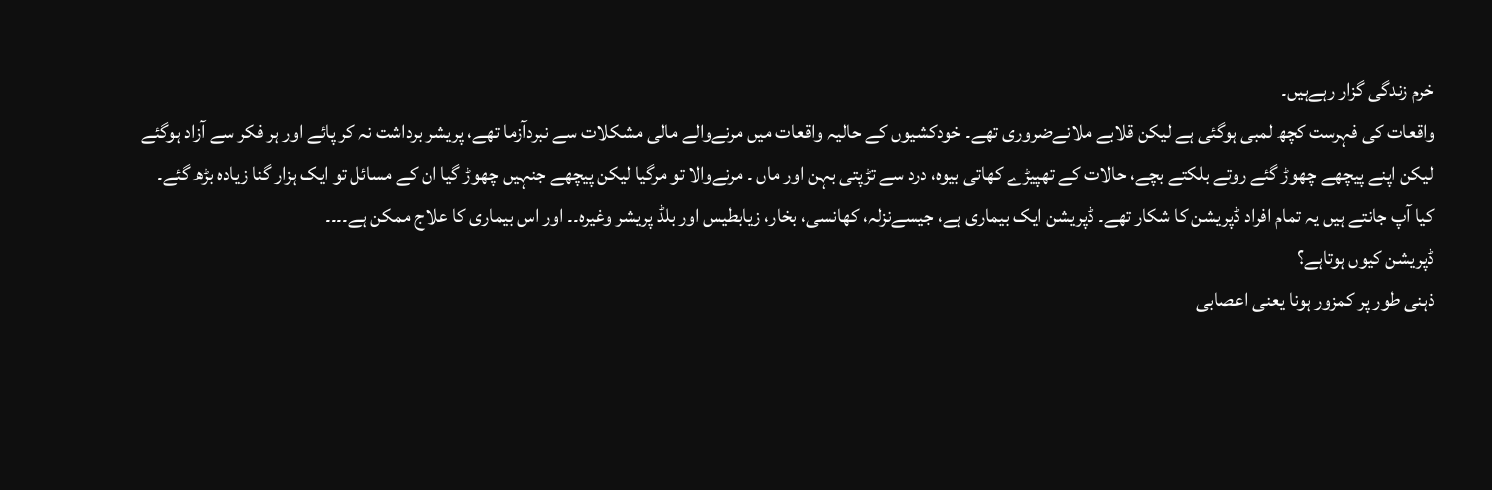خرم زندگی گزار رہےہیں۔
واقعات کی فہرست کچھ لمبی ہوگئی ہے لیکن قلابے ملانےضروری تھے۔ خودکشیوں کے حالیہ واقعات میں مرنےوالے مالی مشکلات سے نبردآزما تھے، پریشر برداشت نہ کر پائے اور ہر فکر سے آزاد ہوگئے لیکن اپنے پیچھے چھوڑ گئے روتے بلکتے بچے، حالات کے تھپیڑے کھاتی بیوہ، درد سے تڑپتی بہن اور ماں ۔ مرنےوالا تو مرگیا لیکن پیچھے جنہیں چھوڑ گیا ان کے مسائل تو ایک ہزار گنا زیادہ بڑھ گئے۔
کیا آپ جانتے ہیں یہ تمام افراد ڈپریشن کا شکار تھے۔ ڈپریشن ایک بیماری ہے، جیسےنزلہ، کھانسی، بخار، زیابطیس اور بلڈ پریشر وغیرہ۔۔ اور اس بیماری کا علاج ممکن ہے۔۔۔۔
ڈپریشن کیوں ہوتاہے؟
ذہنی طور پر کمزور ہونا یعنی اعصابی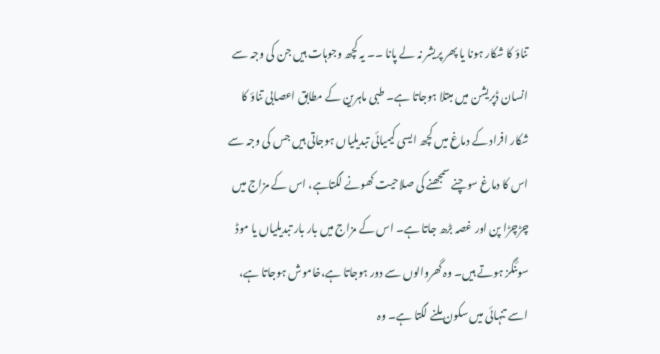تناؤ کا شکار ہونا یا پھر پریشر نہ لے پانا ۔۔ یہ کچھ وجوہات ہیں جن کی وجہ سے انسان ڈپریشن میں مبتلا ہوجاتا ہے۔ طبی ماہرین کے مطابق اعصابی تناؤ کا شکار افراد کے دماغ میں کچھ ایسی کیمیائی تبدیلیاں ہوجاتی ہیں جس کی وجہ سے اس کا دماغ سوچنے سمجھنے کی صلاحیت کھونے لگتاہے، اس کے مزاج میں چڑچڑا پن اور غصہ بڑھ جاتا ہے۔ اس کے مزاج میں بار بار تبدیلیاں یا موڈ سوئنگز ہوتے ہیں۔ وہ گھروالوں سے دور ہوجاتا ہے،خاموش ہوجاتا ہے، اسے تنہائی میں سکون ملنے لگتا ہے۔ وہ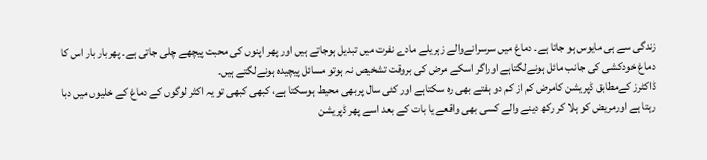زندگی سے ہی مایوس ہو جاتا ہے۔ دماغ میں سرسرانےوالے زہریلے مادے نفرت میں تبدیل ہوجاتے ہیں اور پھر اپنوں کی محبت پیچھے چلی جاتی ہے۔ پھربار بار اس کا دماغ خودکشی کی جانب مائل ہونےلگتاہے اوراگر اسکے مرض کی بروقت تشخیص نہ ہوتو مسائل پیچیدہ ہونےلگتے ہیں۔
ڈاکٹرز کےمطابق ڈپریشن کامرض کم از کم دو ہفتے بھی رہ سکتاہے اور کئی سال پربھی محیط ہوسکتا ہے، کبھی کبھی تو یہ اکثر لوگوں کے دماغ کے خلیوں میں دبا رہتا ہے اورمریض کو ہلا کر رکھ دینے والے کسی بھی واقعے یا بات کے بعد اسے پھر ڈپریشن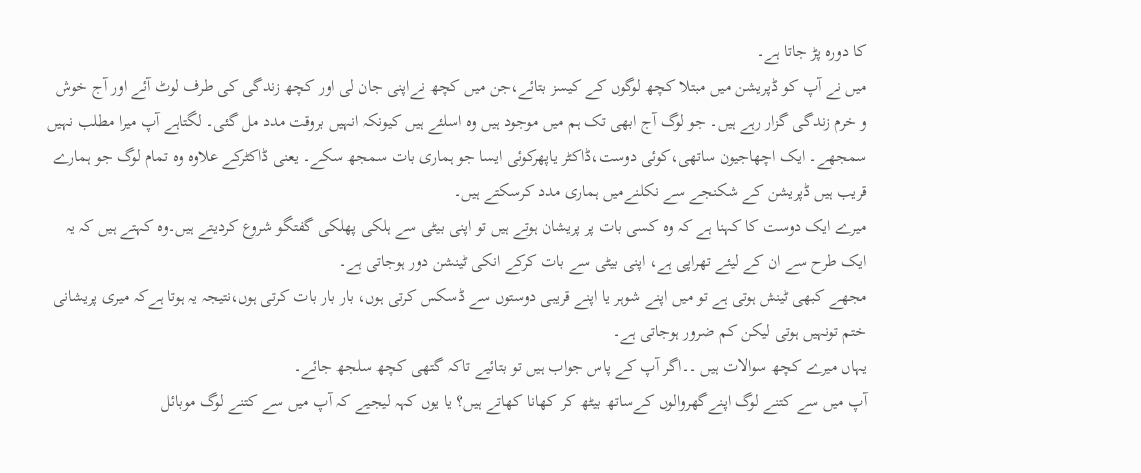کا دورہ پڑ جاتا ہے۔
میں نے آپ کو ڈپریشن میں مبتلا کچھ لوگوں کے کیسز بتائے،جن میں کچھ نےاپنی جان لی اور کچھ زندگی کی طرف لوٹ آئے اور آج خوش و خرم زندگی گزار رہے ہیں۔ جو لوگ آج ابھی تک ہم میں موجود ہیں وہ اسلئے ہیں کیونکہ انہیں بروقت مدد مل گئی۔ لگتاہے آپ میرا مطلب نہیں سمجھے۔ ایک اچھاجیون ساتھی،کوئی دوست،ڈاکٹر یاپھرکوئی ایسا جو ہماری بات سمجھ سکے۔ یعنی ڈاکٹرکے علاوہ وہ تمام لوگ جو ہمارے قریب ہیں ڈپریشن کے شکنجے سے نکلنےمیں ہماری مدد کرسکتے ہیں۔
میرے ایک دوست کا کہنا ہے کہ وہ کسی بات پر پریشان ہوتے ہیں تو اپنی بیٹی سے ہلکی پھلکی گفتگو شروع کردیتے ہیں۔وہ کہتے ہیں کہ یہ ایک طرح سے ان کے لیئے تھراپی ہے، اپنی بیٹی سے بات کرکے انکی ٹینشن دور ہوجاتی ہے۔
مجھے کبھی ٹینش ہوتی ہے تو میں اپنے شوہر یا اپنے قریبی دوستوں سے ڈسکس کرتی ہوں، بار بار بات کرتی ہوں،نتیجہ یہ ہوتا ہےکہ میری پریشانی ختم تونہیں ہوتی لیکن کم ضرور ہوجاتی ہے۔
یہاں میرے کچھ سوالات ہیں ۔۔اگر آپ کے پاس جواب ہیں تو بتائیے تاکہ گتھی کچھ سلجھ جائے۔
آپ میں سے کتنے لوگ اپنےگھروالوں کےساتھ بیٹھ کر کھانا کھاتے ہیں؟ یا یوں کہہ لیجیے کہ آپ میں سے کتنے لوگ موبائل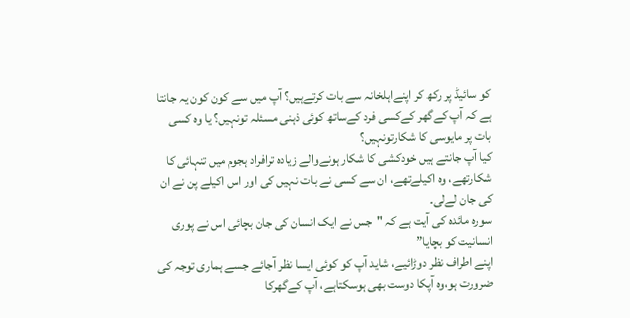کو سائیڈ پر رکھ کر اپنےاہلخانہ سے بات کرتےہیں؟ آپ میں سے کون کون یہ جانتا ہے کہ آپ کےگھر کےکسی فرد کےساتھ کوئی ذہنی مسئلہ تونہیں؟ یا وہ کسی بات پر مایوسی کا شکارتونہیں؟
کیا آپ جانتے ہیں خودکشی کا شکار ہونےوالے زیادہ ترافراد ہجوم میں تنہائی کا شکارتھے، وہ اکیلےتھے، ان سے کسی نے بات نہیں کی اور اس اکیلے پن نے ان کی جان لےلی۔
سورہ مائدہ کی آیت ہے کہ "جس نے ایک انسان کی جان بچائی اس نے پوری انسانیت کو بچایا”
اپنے اطراف نظر دوڑائیے، شاید آپ کو کوئی ایسا نظر آجائے جسے ہماری توجہ کی ضرورت ہو،وہ آپکا دوست بھی ہوسکتاہے، آپ کےگھرکا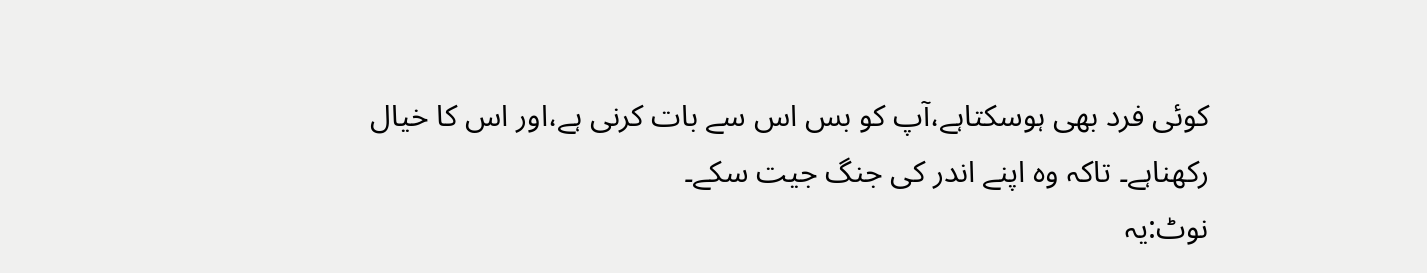کوئی فرد بھی ہوسکتاہے،آپ کو بس اس سے بات کرنی ہے،اور اس کا خیال رکھناہے۔ تاکہ وہ اپنے اندر کی جنگ جیت سکے۔
نوٹ:یہ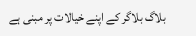بلاگ بلاگر کے اپنے خیالات پر مبنی ہے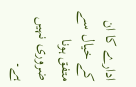ادارے کا ان کے خیال سے متفق ہونا ضروری نہیں ہے۔